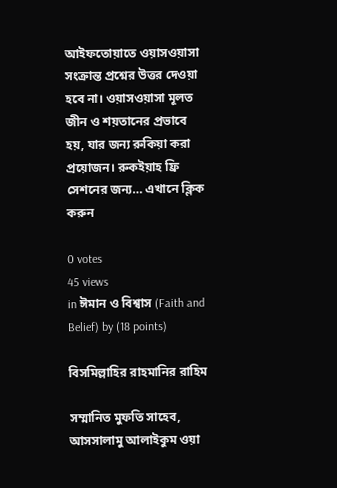আইফতোয়াতে ওয়াসওয়াসা সংক্রান্ত প্রশ্নের উত্তর দেওয়া হবে না। ওয়াসওয়াসা মূলত জীন ও শয়তানের প্রভাবে হয়, যার জন্য রুকিয়া করা প্রয়োজন। রুকইয়াহ ফ্রি সেশনের জন্য… এখানে ক্লিক করুন

0 votes
45 views
in ঈমান ও বিশ্বাস (Faith and Belief) by (18 points)

বিসমিল্লাহির রাহমানির রাহিম

সম্মানিত মুফতি সাহেব, আসসালামু আলাইকুম ওয়া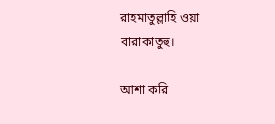রাহমাতুল্লাহি ওয়া বারাকাতুহু।

আশা করি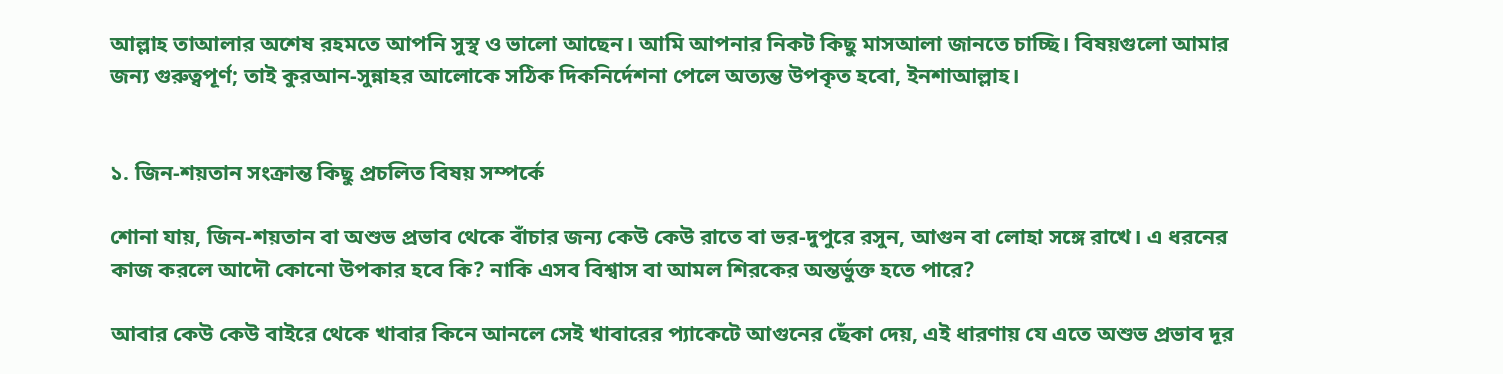আল্লাহ তাআলার অশেষ রহমতে আপনি সুস্থ ও ভালো আছেন। আমি আপনার নিকট কিছু মাসআলা জানতে চাচ্ছি। বিষয়গুলো আমার জন্য গুরুত্বপূর্ণ; তাই কুরআন-সুন্নাহর আলোকে সঠিক দিকনির্দেশনা পেলে অত্যন্ত উপকৃত হবো, ইনশাআল্লাহ।


১. জিন-শয়তান সংক্রান্ত কিছু প্রচলিত বিষয় সম্পর্কে

শোনা যায়, জিন-শয়তান বা অশুভ প্রভাব থেকে বাঁচার জন্য কেউ কেউ রাতে বা ভর-দুপুরে রসুন, আগুন বা লোহা সঙ্গে রাখে। এ ধরনের কাজ করলে আদৌ কোনো উপকার হবে কি? নাকি এসব বিশ্বাস বা আমল শিরকের অন্তর্ভুক্ত হতে পারে?

আবার কেউ কেউ বাইরে থেকে খাবার কিনে আনলে সেই খাবারের প্যাকেটে আগুনের ছেঁকা দেয়, এই ধারণায় যে এতে অশুভ প্রভাব দূর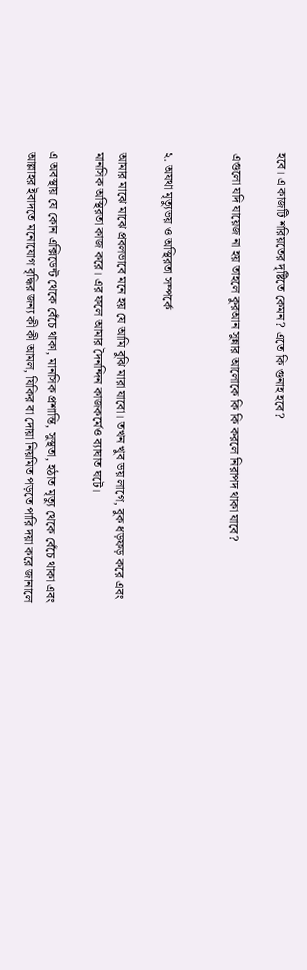হবে। এ কাজটি শরিয়তের দৃষ্টিতে কেমন? এতে কি গুনাহ হবে?

এগুলো যদি যায়েজ না হয় তাহলে কুরআন সুন্নার আলোকে কি কি করলে নিরাপদ থাকা যাবে?


২. অযথা মৃত্যুভয় ও অস্থিরতা সম্পর্কে

আমার মাঝে মাঝে প্রবলভাবে মনে হয় যে আমি বুঝি মারা যাবো। তখন খুব ভয় লাগে, বুক ধড়ফড় করে এবং মানসিক অস্থিরতা কাজ করে। এর ফলে আমার দৈনন্দিন কাজকর্মেও ব্যাঘাত ঘটে।

এ অবস্থায় যে কোন এক্সিডেন্ট থেকে বেঁচে থাকা, মানসিক প্রশান্তি, সুস্থতা, হঠাত মৃত্যু থেকে বেঁচে থাকা এবং আল্লাহর ইবাদতে মনোযোগ বৃদ্ধির জন্য কী কী আমল, যিকির বা দোয়া নিয়মিত পড়তে পারি দয়া করে জানালে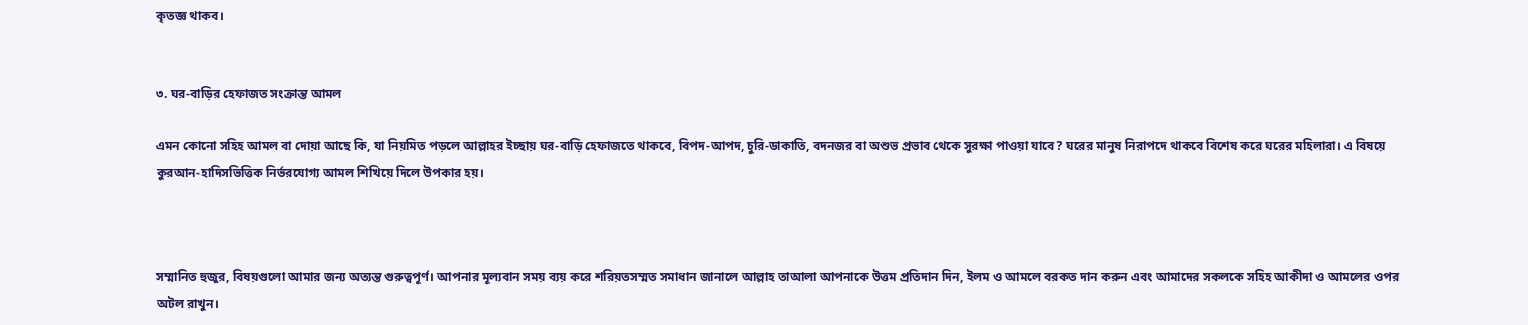কৃতজ্ঞ থাকব।


৩. ঘর-বাড়ির হেফাজত সংক্রান্ত আমল

এমন কোনো সহিহ আমল বা দোয়া আছে কি, যা নিয়মিত পড়লে আল্লাহর ইচ্ছায় ঘর-বাড়ি হেফাজতে থাকবে, বিপদ-আপদ, চুরি-ডাকাতি, বদনজর বা অশুভ প্রভাব থেকে সুরক্ষা পাওয়া যাবে? ঘরের মানুষ নিরাপদে থাকবে বিশেষ করে ঘরের মহিলারা। এ বিষয়ে কুরআন-হাদিসভিত্তিক নির্ভরযোগ্য আমল শিখিয়ে দিলে উপকার হয়।



সম্মানিত হুজুর, বিষয়গুলো আমার জন্য অত্যন্ত গুরুত্বপূর্ণ। আপনার মূল্যবান সময় ব্যয় করে শরিয়তসম্মত সমাধান জানালে আল্লাহ তাআলা আপনাকে উত্তম প্রতিদান দিন, ইলম ও আমলে বরকত দান করুন এবং আমাদের সকলকে সহিহ আকীদা ও আমলের ওপর অটল রাখুন।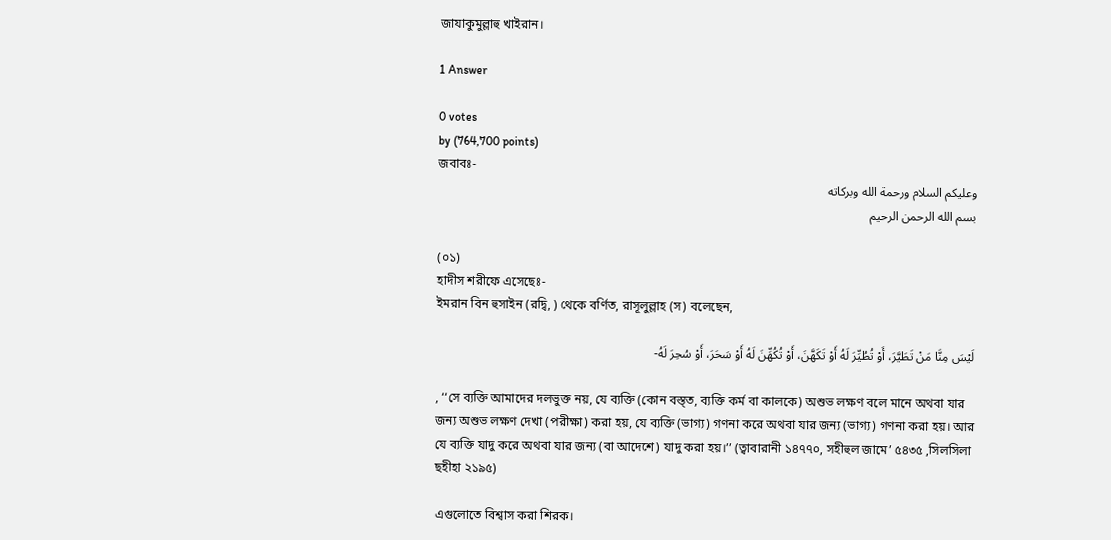জাযাকুমুল্লাহু খাইরান।

1 Answer

0 votes
by (764,700 points)
জবাবঃ-
وعليكم السلام ورحمة الله وبركاته
بسم الله الرحمن الرحيم

(০১)
হাদীস শরীফে এসেছেঃ-
ইমরান বিন হুসাইন (রদ্বি, ) থেকে বর্ণিত, রাসূলুল্লাহ (স) বলেছেন,

لَيْسَ مِنَّا مَنْ تَطَيَّرَ، أَوْ تُطُيِّرَ لَهُ أَوْ تَكَهَّنَ، أَوْ تُكُهِّنَ لَهُ أَوْ سَحَرَ، أَوْ سُحِرَ لَهُ-

, ‘‘সে ব্যক্তি আমাদের দলভুক্ত নয়, যে ব্যক্তি (কোন বস্ত্ত, ব্যক্তি কর্ম বা কালকে) অশুভ লক্ষণ বলে মানে অথবা যার জন্য অশুভ লক্ষণ দেখা (পরীক্ষা) করা হয়, যে ব্যক্তি (ভাগ্য) গণনা করে অথবা যার জন্য (ভাগ্য) গণনা করা হয়। আর যে ব্যক্তি যাদু করে অথবা যার জন্য (বা আদেশে) যাদু করা হয়।’’ (ত্বাবারানী ১৪৭৭০, সহীহুল জামে’ ৫৪৩৫ ,সিলসিলা ছহীহা ২১৯৫)

এগুলোতে বিশ্বাস করা শিরক।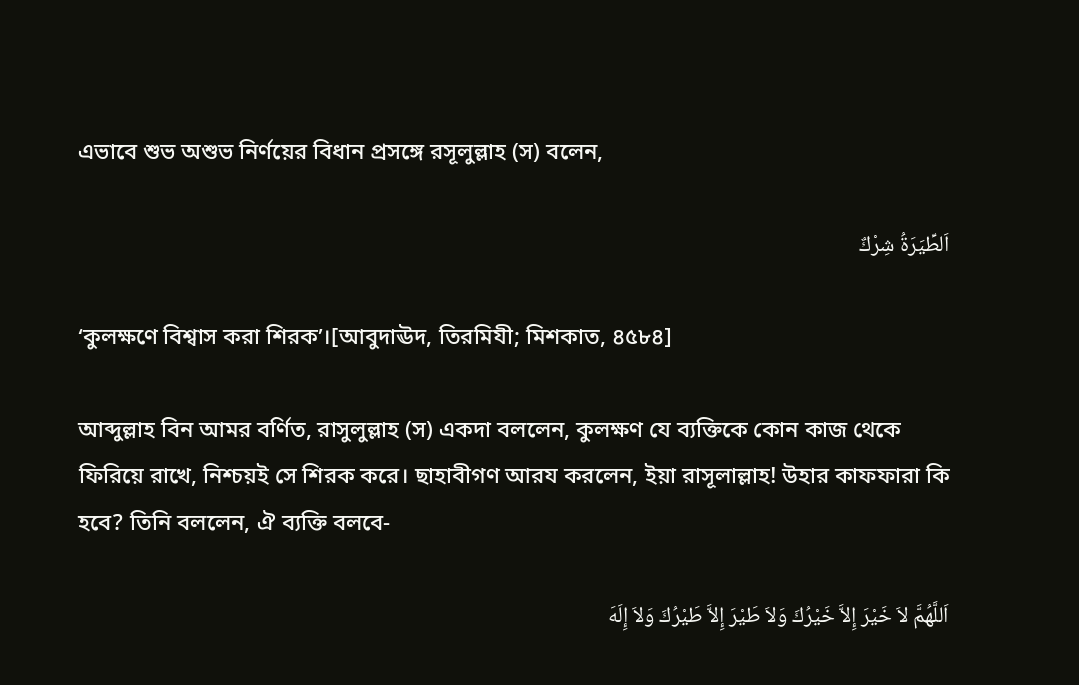এভাবে শুভ অশুভ নির্ণয়ের বিধান প্রসঙ্গে রসূলুল্লাহ (স) বলেন,

اَلطِّيَرَةُ شِرْكٌ

‘কুলক্ষণে বিশ্বাস করা শিরক’।[আবুদাঊদ, তিরমিযী; মিশকাত, ৪৫৮৪]

আব্দুল্লাহ বিন আমর বর্ণিত, রাসুলুল্লাহ (স) একদা বললেন, কুলক্ষণ যে ব্যক্তিকে কোন কাজ থেকে ফিরিয়ে রাখে, নিশ্চয়ই সে শিরক করে। ছাহাবীগণ আরয করলেন, ইয়া রাসূলাল্লাহ! উহার কাফফারা কি হবে? তিনি বললেন, ঐ ব্যক্তি বলবে-

اَللَّهُمَّ لاَ خَيْرَ إِلاَّ خَيْرُكَ وَلاَ طَيْرَ إِلاَّ طَيْرُكَ وَلاَ إِلَهَ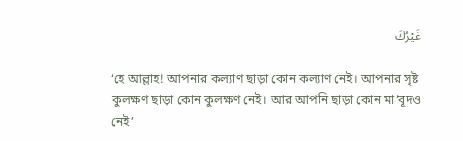غَيْرُكَ

‘হে আল্লাহ! আপনার কল্যাণ ছাড়া কোন কল্যাণ নেই। আপনার সৃষ্ট কুলক্ষণ ছাড়া কোন কুলক্ষণ নেই। আর আপনি ছাড়া কোন মা‘বূদও নেই’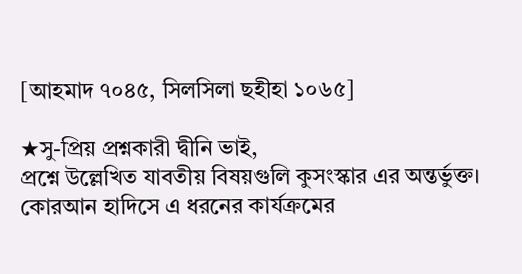[আহমাদ ৭০৪৫, সিলসিলা ছহীহা ১০৬৫]

★সু-প্রিয় প্রশ্নকারী দ্বীনি ভাই,
প্রশ্নে উল্লেখিত যাবতীয় বিষয়গুলি কুসংস্কার এর অন্তর্ভুক্ত। কোরআন হাদিসে এ ধরনের কার্যক্রমের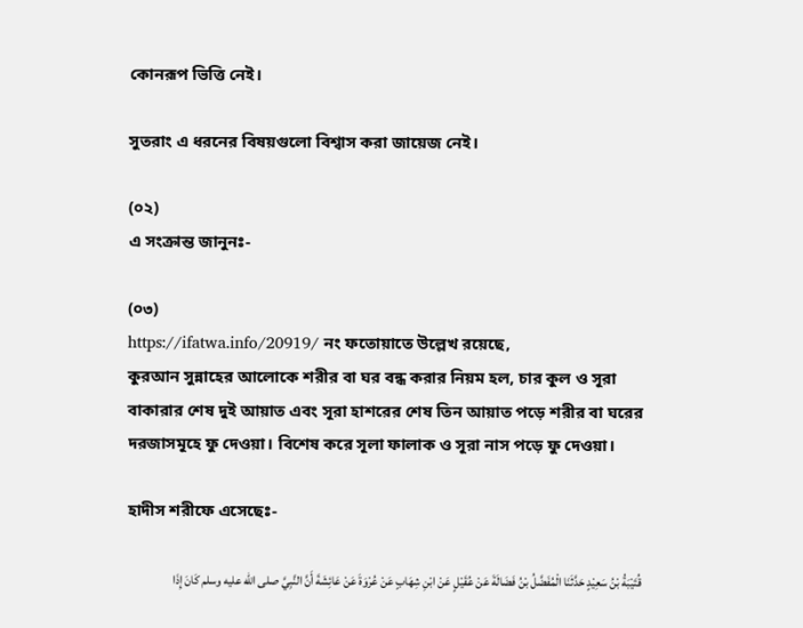কোনরূপ ভিত্তি নেই।

সুতরাং এ ধরনের বিষয়গুলো বিশ্বাস করা জায়েজ নেই।

(০২)
এ সংক্রান্ত জানুনঃ-

(০৩)
https://ifatwa.info/20919/ নং ফতোয়াতে উল্লেখ রয়েছে,
কুরআন সুন্নাহের আলোকে শরীর বা ঘর বন্ধ করার নিয়ম হল, চার কুল ও সূরা বাকারার শেষ দুই আয়াত এবং সূরা হাশরের শেষ তিন আয়াত পড়ে শরীর বা ঘরের দরজাসমূহে ফু দেওয়া। বিশেষ করে সূলা ফালাক ও সূরা নাস পড়ে ফু দেওয়া।

হাদীস শরীফে এসেছেঃ-

قُتَيْبَةُ بْنُ سَعِيْدٍ حَدَّثَنَا الْمُفَضَّلُ بْنُ فَضَالَةَ عَنْ عُقَيْلٍ عَنْ ابْنِ شِهَابٍ عَنْ عُرْوَةَ عَنْ عَائِشَةَ أَنَّ النَّبِيَّ صلى الله عليه وسلم كَانَ إِذَا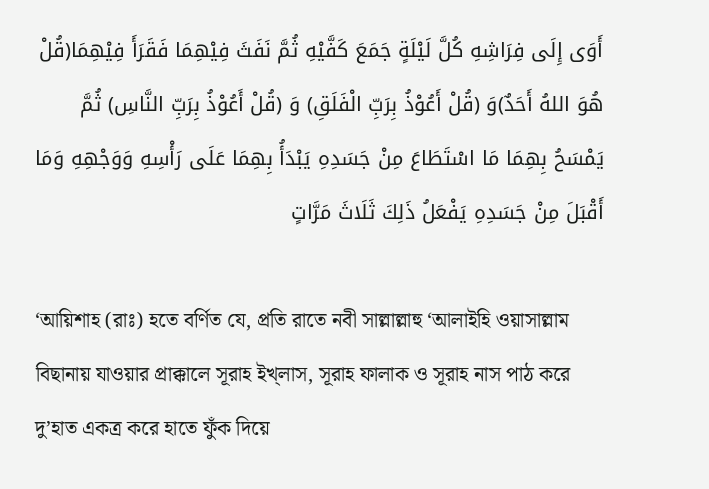أَوَى إِلَى فِرَاشِهِ كُلَّ لَيْلَةٍ جَمَعَ كَفَّيْهِ ثُمَّ نَفَثَ فِيْهِمَا فَقَرَأَ فِيْهِمَا(قُلْ هُوَ اللهُ أَحَدٌ)وَ (قُلْ أَعُوْذُ بِرَبِّ الْفَلَقِ) وَ (قُلْ أَعُوْذُ بِرَبِّ النَّاسِ) ثُمَّ يَمْسَحُ بِهِمَا مَا اسْتَطَاعَ مِنْ جَسَدِهِ يَبْدَأُ بِهِمَا عَلَى رَأْسِهِ وَوَجْهِهِ وَمَا أَقْبَلَ مِنْ جَسَدِهِ يَفْعَلُ ذَلِكَ ثَلَاثَ مَرَّاتٍ

‘আয়িশাহ (রাঃ) হতে বর্ণিত যে, প্রতি রাতে নবী সাল্লাল্লাহু ‘আলাইহি ওয়াসাল্লাম বিছানায় যাওয়ার প্রাক্কালে সূরাহ ইখ্লাস, সূরাহ ফালাক ও সূরাহ নাস পাঠ করে দু’হাত একত্র করে হাতে ফুঁক দিয়ে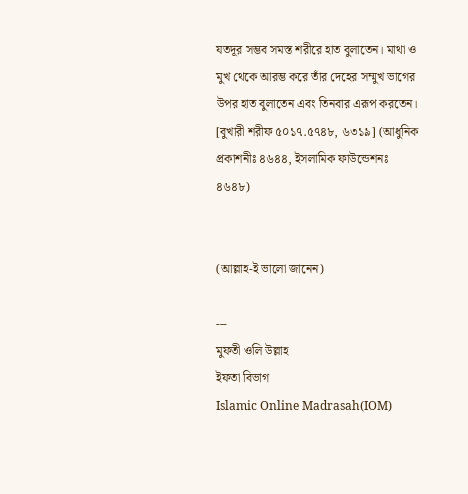যতদূর সম্ভব সমস্ত শরীরে হাত বুলাতেন। মাথা ও মুখ থেকে আরম্ভ করে তাঁর দেহের সম্মুখ ভাগের উপর হাত বুলাতেন এবং তিনবার এরূপ করতেন।
[বুখারী শরীফ ৫০১৭.৫৭৪৮, ৬৩১৯] (আধুনিক প্রকাশনীঃ ৪৬৪৪, ইসলামিক ফাউন্ডেশনঃ ৪৬৪৮)


(আল্লাহ-ই ভালো জানেন)

---
মুফতী ওলি উল্লাহ
ইফতা বিভাগ
Islamic Online Madrasah(IOM)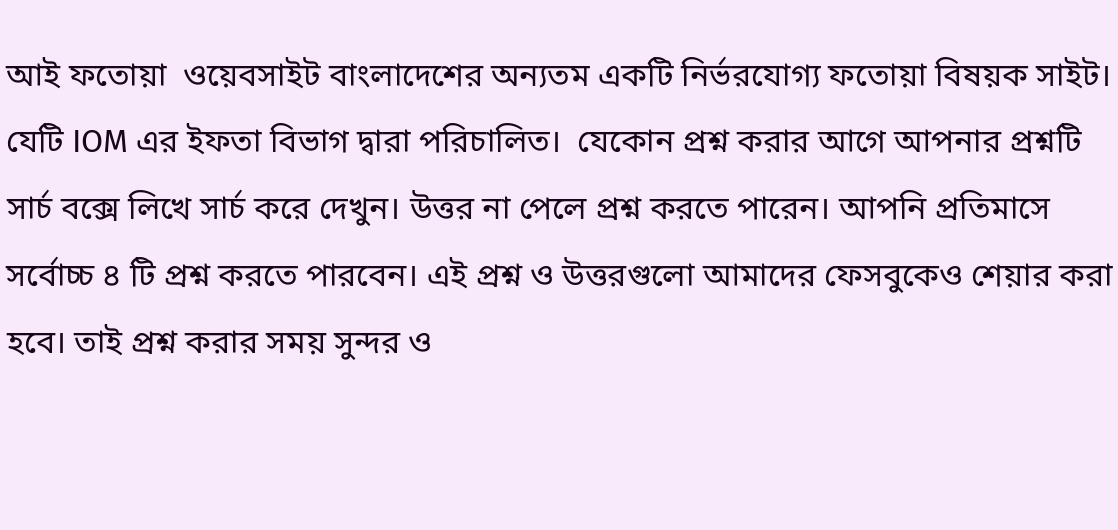আই ফতোয়া  ওয়েবসাইট বাংলাদেশের অন্যতম একটি নির্ভরযোগ্য ফতোয়া বিষয়ক সাইট। যেটি IOM এর ইফতা বিভাগ দ্বারা পরিচালিত।  যেকোন প্রশ্ন করার আগে আপনার প্রশ্নটি সার্চ বক্সে লিখে সার্চ করে দেখুন। উত্তর না পেলে প্রশ্ন করতে পারেন। আপনি প্রতিমাসে সর্বোচ্চ ৪ টি প্রশ্ন করতে পারবেন। এই প্রশ্ন ও উত্তরগুলো আমাদের ফেসবুকেও শেয়ার করা হবে। তাই প্রশ্ন করার সময় সুন্দর ও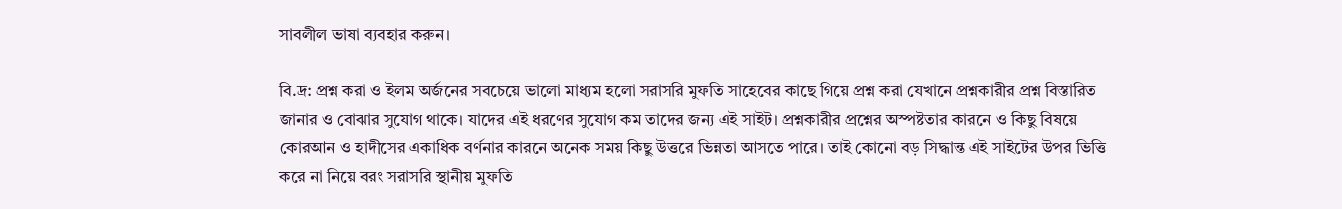সাবলীল ভাষা ব্যবহার করুন।

বি.দ্র: প্রশ্ন করা ও ইলম অর্জনের সবচেয়ে ভালো মাধ্যম হলো সরাসরি মুফতি সাহেবের কাছে গিয়ে প্রশ্ন করা যেখানে প্রশ্নকারীর প্রশ্ন বিস্তারিত জানার ও বোঝার সুযোগ থাকে। যাদের এই ধরণের সুযোগ কম তাদের জন্য এই সাইট। প্রশ্নকারীর প্রশ্নের অস্পষ্টতার কারনে ও কিছু বিষয়ে কোরআন ও হাদীসের একাধিক বর্ণনার কারনে অনেক সময় কিছু উত্তরে ভিন্নতা আসতে পারে। তাই কোনো বড় সিদ্ধান্ত এই সাইটের উপর ভিত্তি করে না নিয়ে বরং সরাসরি স্থানীয় মুফতি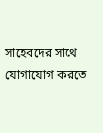সাহেবদের সাথে যোগাযোগ করতে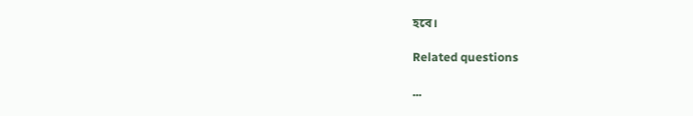হবে।

Related questions

...